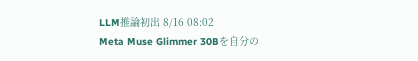LLM推論初出 8/16 08:02
Meta Muse Glimmer 30Bを自分の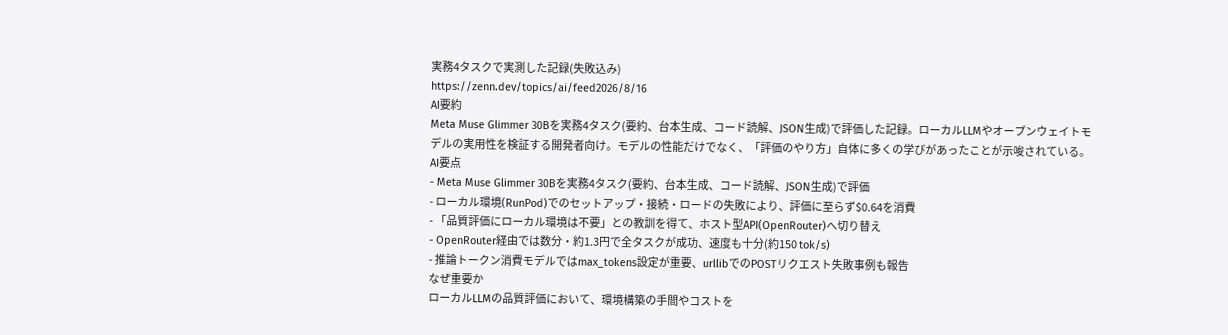実務4タスクで実測した記録(失敗込み)
https://zenn.dev/topics/ai/feed2026/8/16
AI要約
Meta Muse Glimmer 30Bを実務4タスク(要約、台本生成、コード読解、JSON生成)で評価した記録。ローカルLLMやオープンウェイトモデルの実用性を検証する開発者向け。モデルの性能だけでなく、「評価のやり方」自体に多くの学びがあったことが示唆されている。
AI要点
- Meta Muse Glimmer 30Bを実務4タスク(要約、台本生成、コード読解、JSON生成)で評価
- ローカル環境(RunPod)でのセットアップ・接続・ロードの失敗により、評価に至らず$0.64を消費
- 「品質評価にローカル環境は不要」との教訓を得て、ホスト型API(OpenRouter)へ切り替え
- OpenRouter経由では数分・約1.3円で全タスクが成功、速度も十分(約150 tok/s)
- 推論トークン消費モデルではmax_tokens設定が重要、urllibでのPOSTリクエスト失敗事例も報告
なぜ重要か
ローカルLLMの品質評価において、環境構築の手間やコストを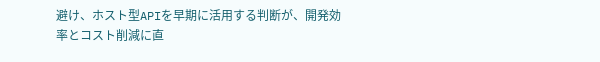避け、ホスト型APIを早期に活用する判断が、開発効率とコスト削減に直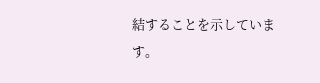結することを示しています。